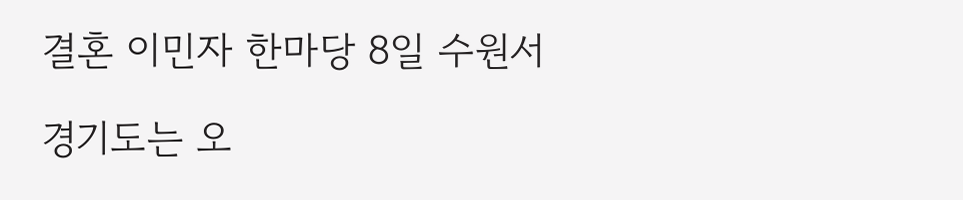결혼 이민자 한마당 8일 수원서

경기도는 오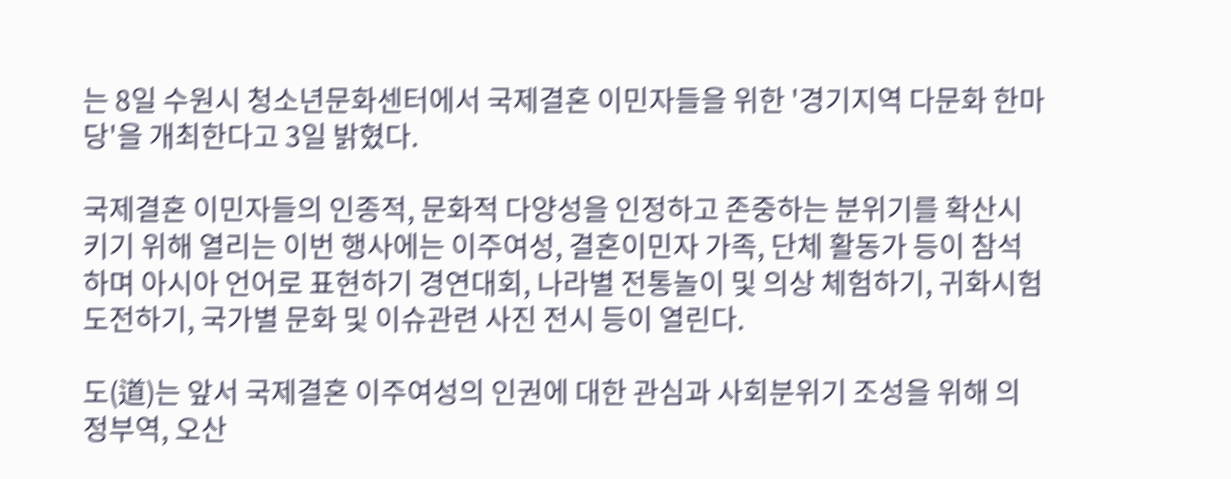는 8일 수원시 청소년문화센터에서 국제결혼 이민자들을 위한 '경기지역 다문화 한마당'을 개최한다고 3일 밝혔다.

국제결혼 이민자들의 인종적, 문화적 다양성을 인정하고 존중하는 분위기를 확산시키기 위해 열리는 이번 행사에는 이주여성, 결혼이민자 가족, 단체 활동가 등이 참석하며 아시아 언어로 표현하기 경연대회, 나라별 전통놀이 및 의상 체험하기, 귀화시험 도전하기, 국가별 문화 및 이슈관련 사진 전시 등이 열린다.

도(道)는 앞서 국제결혼 이주여성의 인권에 대한 관심과 사회분위기 조성을 위해 의정부역, 오산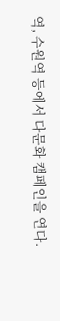역, 수원역 등에서 다문화 캠페인을 연다.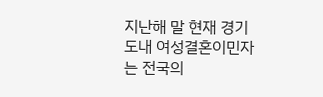지난해 말 현재 경기도내 여성결혼이민자는 전국의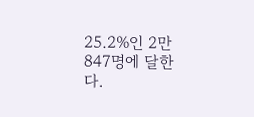25.2%인 2만847명에 달한다.